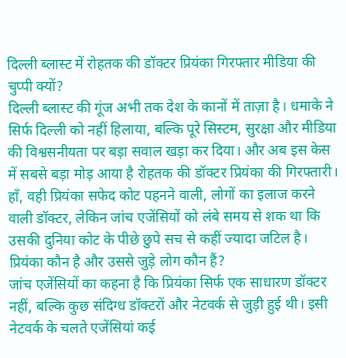दिल्ली ब्लास्ट में रोहतक की डॉक्टर प्रियंका गिरफ्तार मीडिया की चुप्पी क्यों?
दिल्ली ब्लास्ट की गूंज अभी तक देश के कानों में ताज़ा है। धमाके ने सिर्फ दिल्ली को नहीं हिलाया, बल्कि पूरे सिस्टम, सुरक्षा और मीडिया की विश्वसनीयता पर बड़ा सवाल खड़ा कर दिया। और अब इस केस में सबसे बड़ा मोड़ आया है रोहतक की डॉक्टर प्रियंका की गिरफ्तारी। हाँ, वही प्रियंका सफेद कोट पहनने वाली, लोगों का इलाज करने वाली डॉक्टर, लेकिन जांच एजेंसियों को लंबे समय से शक था कि उसकी दुनिया कोट के पीछे छुपे सच से कहीं ज्यादा जटिल है।
प्रियंका कौन है और उससे जुड़े लोग कौन हैं?
जांच एजेंसियों का कहना है कि प्रियंका सिर्फ एक साधारण डॉक्टर नहीं, बल्कि कुछ संदिग्ध डॉक्टरों और नेटवर्क से जुड़ी हुई थी। इसी नेटवर्क के चलते एजेंसियां कई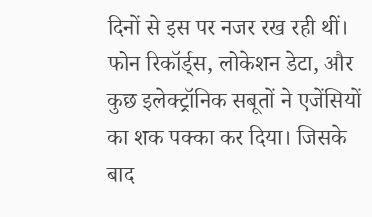दिनों से इस पर नजर रख रही थीं। फोन रिकॉर्ड्स, लोकेशन डेटा, और कुछ इलेक्ट्रॉनिक सबूतों ने एजेंसियों का शक पक्का कर दिया। जिसके बाद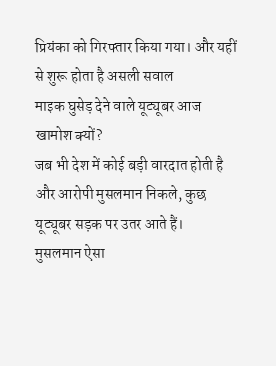प्रियंका को गिरफ्तार किया गया। और यहीं से शुरू होता है असली सवाल
माइक घुसेड़ देने वाले यूट्यूबर आज खामोश क्यों?
जब भी देश में कोई बड़ी वारदात होती है और आरोपी मुसलमान निकले, कुछ यूट्यूबर सड़क पर उतर आते हैं।
मुसलमान ऐसा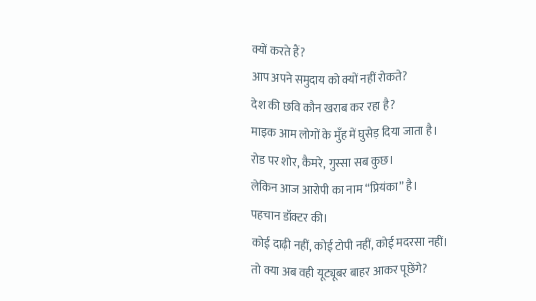क्यों करते हैं?
आप अपने समुदाय को क्यों नहीं रोकते?
देश की छवि कौन खराब कर रहा है?
माइक आम लोगों के मुँह में घुसेड़ दिया जाता है।
रोड पर शोर, कैमरे, गुस्सा सब कुछ।
लेकिन आज आरोपी का नाम “प्रियंका” है।
पहचान डॉक्टर की।
कोई दाढ़ी नहीं, कोई टोपी नहीं, कोई मदरसा नहीं।
तो क्या अब वही यूट्यूबर बाहर आकर पूछेंगे?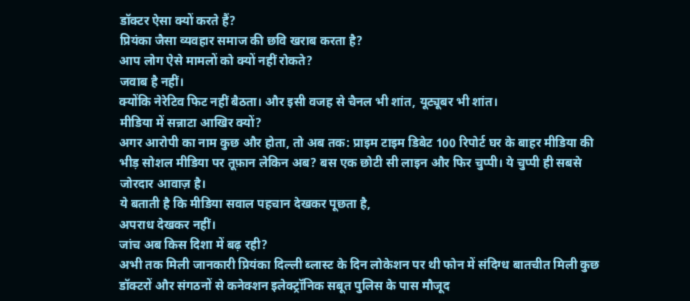डॉक्टर ऐसा क्यों करते हैं?
प्रियंका जैसा व्यवहार समाज की छवि खराब करता है?
आप लोग ऐसे मामलों को क्यों नहीं रोकते?
जवाब है नहीं।
क्योंकि नेरेटिव फिट नहीं बैठता। और इसी वजह से चैनल भी शांत, यूट्यूबर भी शांत।
मीडिया में सन्नाटा आखिर क्यों?
अगर आरोपी का नाम कुछ और होता, तो अब तक: प्राइम टाइम डिबेट 100 रिपोर्ट घर के बाहर मीडिया की भीड़ सोशल मीडिया पर तूफ़ान लेकिन अब? बस एक छोटी सी लाइन और फिर चुप्पी। ये चुप्पी ही सबसे जोरदार आवाज़ है।
ये बताती है कि मीडिया सवाल पहचान देखकर पूछता है,
अपराध देखकर नहीं।
जांच अब किस दिशा में बढ़ रही?
अभी तक मिली जानकारी प्रियंका दिल्ली ब्लास्ट के दिन लोकेशन पर थी फोन में संदिग्ध बातचीत मिली कुछ डॉक्टरों और संगठनों से कनेक्शन इलेक्ट्रॉनिक सबूत पुलिस के पास मौजूद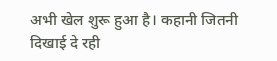अभी खेल शुरू हुआ है। कहानी जितनी दिखाई दे रही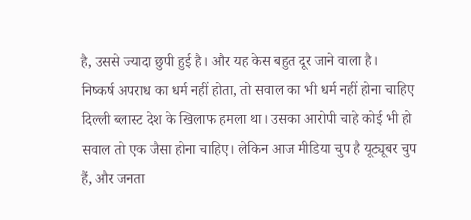है, उससे ज्यादा छुपी हुई है। और यह केस बहुत दूर जाने वाला है।
निष्कर्ष अपराध का धर्म नहीं होता, तो सवाल का भी धर्म नहीं होना चाहिए
दिल्ली ब्लास्ट देश के खिलाफ हमला था। उसका आरोपी चाहे कोई भी हो सवाल तो एक जैसा होना चाहिए। लेकिन आज मीडिया चुप है यूट्यूबर चुप हैं, और जनता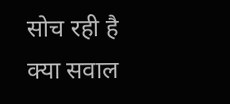सोच रही है
क्या सवाल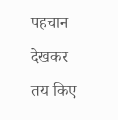पहचान देखकर तय किए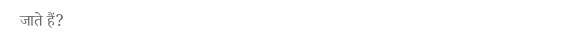जाते हैं?